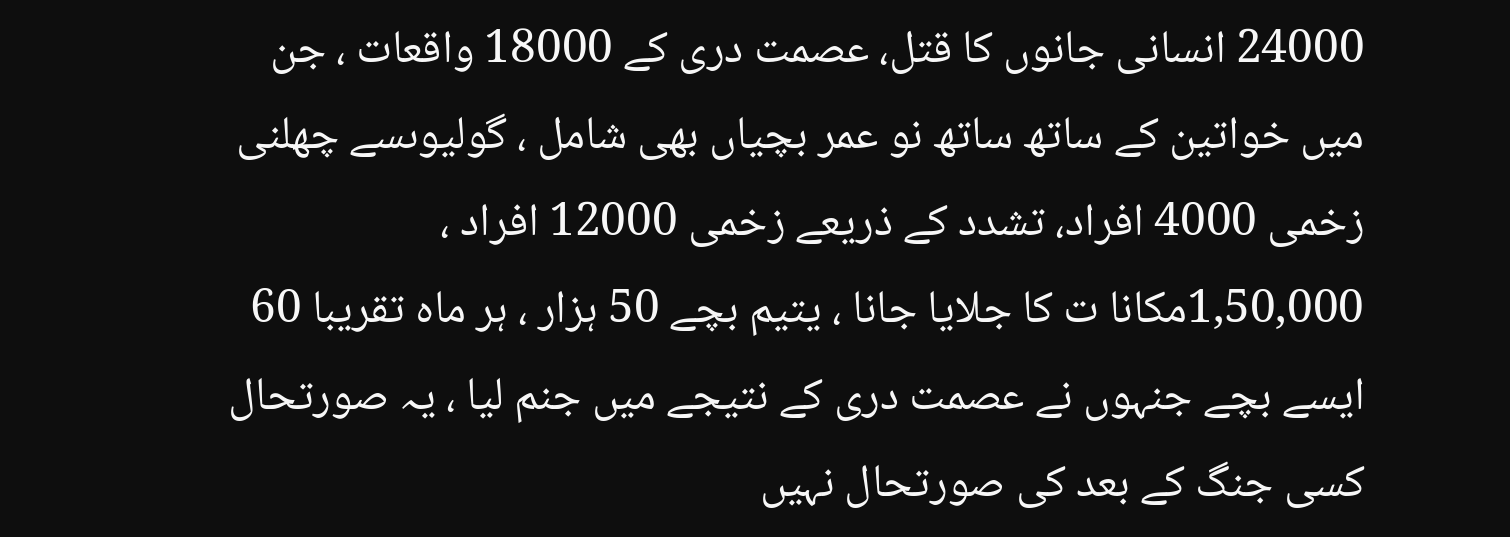24000 انسانی جانوں کا قتل، عصمت دری کے 18000 واقعات ، جن میں خواتین کے ساتھ ساتھ نو عمر بچیاں بھی شامل ، گولیوںسے چھلنی زخمی 4000 افراد، تشدد کے ذریعے زخمی 12000 افراد ، 1,50,000مکانا ت کا جلایا جانا ، یتیم بچے 50 ہزار ، ہر ماہ تقریبا 60 ایسے بچے جنہوں نے عصمت دری کے نتیجے میں جنم لیا ، یہ صورتحال کسی جنگ کے بعد کی صورتحال نہیں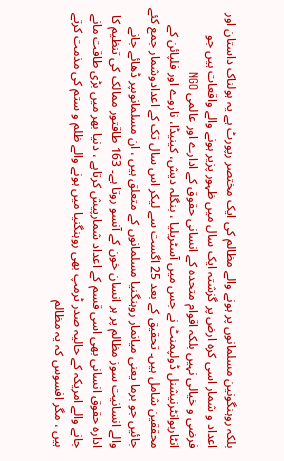بلکہ روہنگونین مسلمانوں پر ہونے والے مظالم کی ایک مختصر رپورٹ ہے یہ ہولناک داستان اور اعداد و شمار اسی کرہ ارض پر گزشتہ ایک سال میں ظہور پزیر ہونے والے واقعات ہیں جو فرضی و خیالی نہیں بلکہ اقوام متحدہ کے انسانی حقوق کے ادارے اور عالمی NGO انٹاربوانٹرنیشنل ڈولپمنٹ نے جس میں آسٹریلیا ، بنگلہ دیش، کینیڈا، ناروے اور فلپائن کے محققین شامل ہیں۔ تحقیق کے بعد 25 اگست سے لیکر اس سال تک کے اعدادوشمار جمع کئے جائیں جو برما یعنی میانمار روہنگنیا مسلمانوں کے متعلق ہیں ، ان مسلمانوںپر ڈھائے جانے والے انسانیت سوز مظالم پر ہر انسان خون کے آنسو روتا ہے۔ 163 طاقتور ممالک کی تنظیم کا ادارہ حقوق انسانی بھی اسی قسم کے اعداد شمارپیش کرتاہے ، دنیا بھر میں بڑی طاقت مانے جانے والے امریکہ کے حالیہ صدر ٹرمپ بھی روہنگنیا میں ہونے والے ظلم و ستم کی مذمت کرتے ہیں ، مگر افسوس کہ یہ مظالم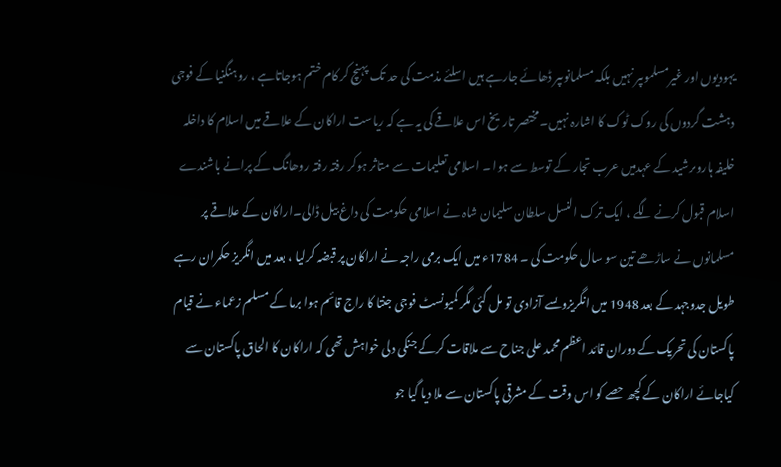یہودیوں اور غیرمسلموںپر نہیں بلکہ مسلمانوںپر ڈھائے جارہے ہیں اسلئے مذمت کی حد تک پہنچ کر کام ختم ہوجاتاہے ، روہنگنیا کے فوجی دہشت گردوں کی روک ٹوک کا اشارہ نہیں۔مختصر تاریخ اس علاقے کی یہ ہے کہ ریاست اراکان کے علاقے میں اسلام کا داخلہ خلیفہ ہاروںرشید کے عہدمیں عرب تجار کے توسط سے ہوا ۔ اسلامی تعلیمات سے متاثر ہوکر رفتہ رفتہ روھانگ کے پرانے باشندے اسلام قبول کرنے لگے ، ایک ترک النسل سلطان سلیمان شاہ نے اسلامی حکومت کی داغ بیل ڈالی۔اراکان کے علاقے پر مسلمانوں نے ساڑھے تین سو سال حکومت کی ۔ 1784ء میں ایک برمی راجہ نے اراکان پر قبضہ کرلیا ، بعد میں انگریز حکمران رہے طویل جدوجہد کے بعد 1948 میں انگریزوںسے آزادی تو مل گئی مگر کمیونسٹ فوجی جنتا کا راج قائم ہوا برما کے مسلم زعماء نے قیام پاکستان کی تحریک کے دوران قائد اعظم محمد علی جناح سے ملاقات کرکے جنکی دلی خواہش تھی کہ اراکان کا الحاق پاکستان سے کیاجائے اراکان کے کچھ حصے کو اس وقت کے مشرقی پاکستان سے ملا دیا گیا جو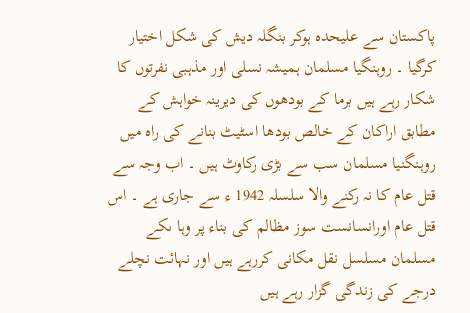پاکستان سے علیحدہ ہوکر بنگلہ دیش کی شکل اختیار کرگیا ۔ روہنگیا مسلمان ہمیشہ نسلی اور مذہبی نفرتوں کا شکار رہے ہیں برما کے بودھوں کی دیرینہ خواہش کے مطابق اراکان کے خالص بودھا اسٹیٹ بنانے کی راہ میں روہنگنیا مسلمان سب سے بڑی رکاوٹ ہیں ۔ اب وجہ سے قتل عام کا نہ رکنے والا سلسلہ 1942 ء سے جاری ہے ۔ اس قتل عام اورانسانست سوز مظالم کی بناء پر وہا ںکے مسلمان مسلسل نقل مکانی کررہے ہیں اور نہائت نچلے درجے کی زندگی گزار رہے ہیں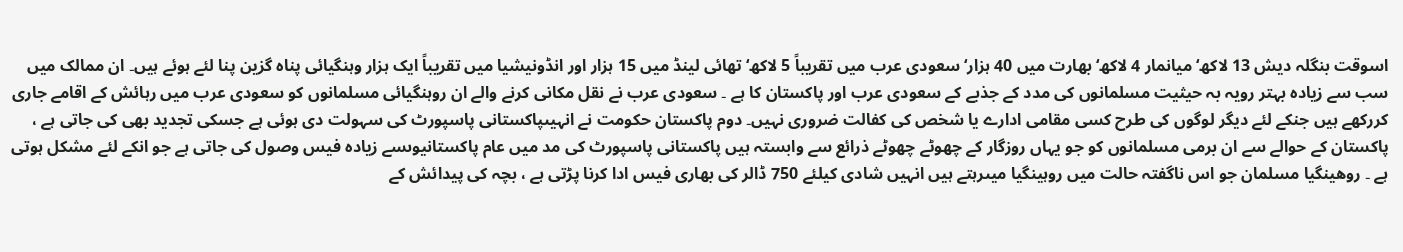اسوقت بنگلہ دیش 13 لاکھ‘ میانمار 4 لاکھ‘ بھارت میں 40 ہزار‘ سعودی عرب میں تقریباً 5 لاکھ‘ تھائی لینڈ میں 15 ہزار اور انڈونیشیا میں تقریباً ایک ہزار وہنگیائی پناہ گزین پنا لئے ہوئے ہیں۔ ان ممالک میں سب سے زیادہ بہتر رویہ بہ حیثیت مسلمانوں کی مدد کے جذبے کے سعودی عرب اور پاکستان کا ہے ۔ سعودی عرب نے نقل مکانی کرنے والے ان روہنگیائی مسلمانوں کو سعودی عرب میں رہائش کے اقامے جاری کررکھے ہیں جنکے لئے دیگر لوگوں کی طرح کسی مقامی ادارے یا شخص کی کفالت ضروری نہیں۔ دوم پاکستان حکومت نے انہیںپاکستانی پاسپورٹ کی سہولت دی ہوئی ہے جسکی تجدید بھی کی جاتی ہے ، پاکستان کے حوالے سے ان برمی مسلمانوں کو جو یہاں روزگار کے چھوٹے چھوٹے ذرائع سے وابستہ ہیں پاکستانی پاسپورٹ کی مد میں عام پاکستانیوںسے زیادہ فیس وصول کی جاتی ہے جو انکے لئے مشکل ہوتی ہے ۔ روھینگیا مسلمان جو اس ناگفتہ حالت میں روہینگیا میںرہتے ہیں انہیں شادی کیلئے 750 ڈالر کی بھاری فیس ادا کرنا پڑتی ہے ، بچہ کی پیدائش کے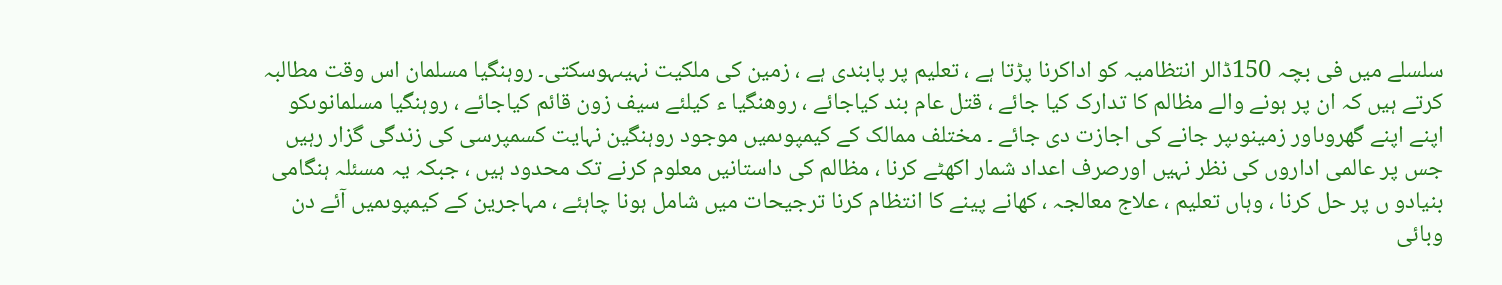سلسلے میں فی بچہ 150ڈالر انتظامیہ کو اداکرنا پڑتا ہے ، تعلیم پر پابندی ہے ، زمین کی ملکیت نہیںہوسکتی۔ روہنگیا مسلمان اس وقت مطالبہ کرتے ہیں کہ ان پر ہونے والے مظالم کا تدارک کیا جائے ، قتل عام بند کیاجائے ، روھنگیا ء کیلئے سیف زون قائم کیاجائے ، روہنگیا مسلمانوںکو اپنے اپنے گھروںاور زمینوںپر جانے کی اجازت دی جائے ۔ مختلف ممالک کے کیمپوںمیں موجود روہنگین نہایت کسمپرسی کی زندگی گزار رہیں جس پر عالمی اداروں کی نظر نہیں اورصرف اعداد شمار اکھٹے کرنا ، مظالم کی داستانیں معلوم کرنے تک محدود ہیں ، جبکہ یہ مسئلہ ہنگامی بنیادو ں پر حل کرنا ، وہاں تعلیم ، علاج معالجہ ، کھانے پینے کا انتظام کرنا ترجیحات میں شامل ہونا چاہئے ، مہاجرین کے کیمپوںمیں آئے دن وبائی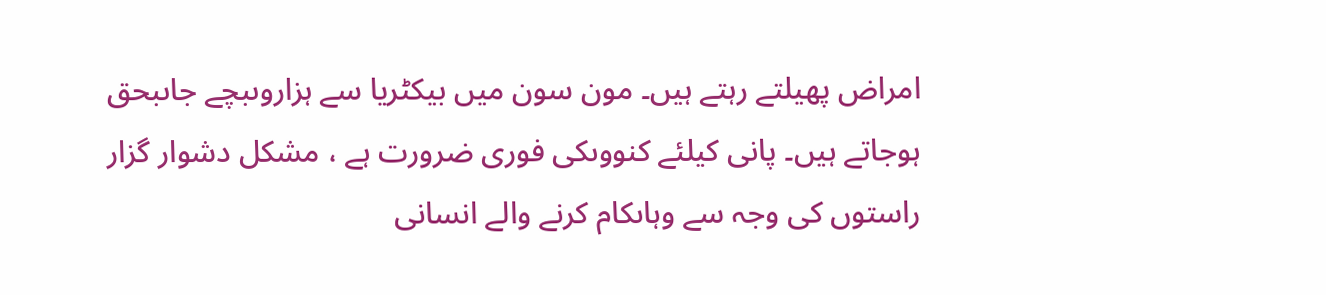امراض پھیلتے رہتے ہیں۔ مون سون میں بیکٹریا سے ہزاروںبچے جاںبحق ہوجاتے ہیں۔ پانی کیلئے کنووںکی فوری ضرورت ہے ، مشکل دشوار گزار راستوں کی وجہ سے وہاںکام کرنے والے انسانی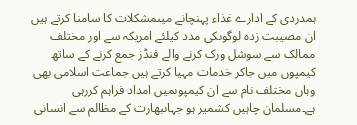ہمدردی کے ادارے غذاء پہنچانے میںمشکلات کا سامنا کرتے ہیں ان مصیبت زدہ لوگوںکی مدد کیلئے امریکہ سے اور مختلف ممالک سے سوشل ورک کرنے والے فنڈز جمع کرنے کے ساتھ کیمپوں میں جاکر خدمات مہیا کرتے ہیں جماعت اسلامی بھی وہاں مختلف نام سے ان کیمپوںمیں امداد فراہم کررہی ہے۔مسلمان چاہیں کشمیر ہو جہاںبھارت کے مظالم سے انسانی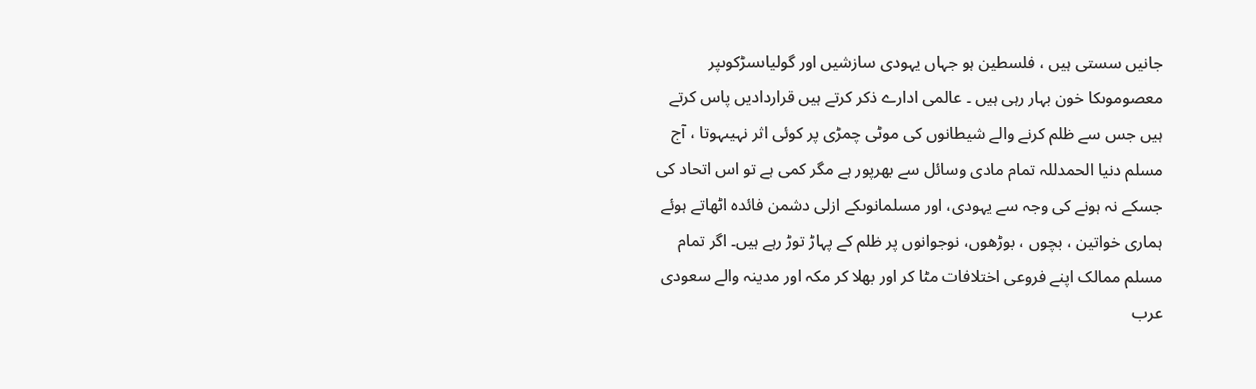جانیں سستی ہیں ، فلسطین ہو جہاں یہودی سازشیں اور گولیاںسڑکوںپر معصوموںکا خون بہار رہی ہیں ۔ عالمی ادارے ذکر کرتے ہیں قراردادیں پاس کرتے ہیں جس سے ظلم کرنے والے شیطانوں کی موٹی چمڑی پر کوئی اثر نہیںہوتا ، آج مسلم دنیا الحمدللہ تمام مادی وسائل سے بھرپور ہے مگر کمی ہے تو اس اتحاد کی جسکے نہ ہونے کی وجہ سے یہودی، اور مسلمانوںکے ازلی دشمن فائدہ اٹھاتے ہوئے ہماری خواتین ، بچوں ، بوڑھوں، نوجوانوں پر ظلم کے پہاڑ توڑ رہے ہیں۔ اگر تمام مسلم ممالک اپنے فروعی اختلافات مٹا کر اور بھلا کر مکہ اور مدینہ والے سعودی عرب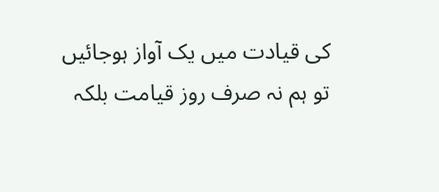کی قیادت میں یک آواز ہوجائیں تو ہم نہ صرف روز قیامت بلکہ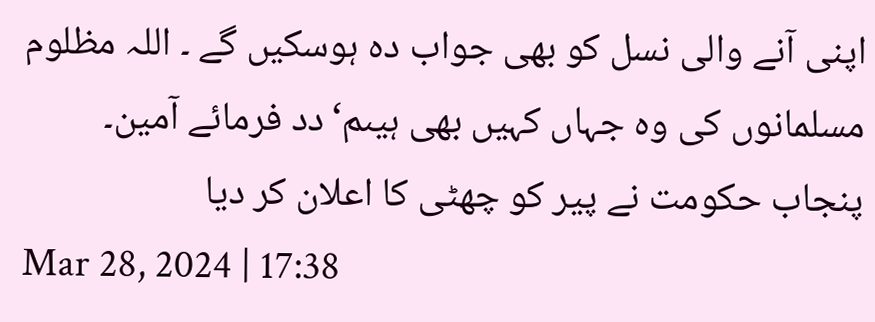اپنی آنے والی نسل کو بھی جواب دہ ہوسکیں گے ۔ اللہ مظلوم مسلمانوں کی وہ جہاں کہیں بھی ہیںم‘دد فرمائے آمین۔
پنجاب حکومت نے پیر کو چھٹی کا اعلان کر دیا
Mar 28, 2024 | 17:38